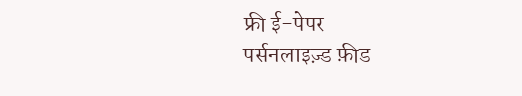फ्री ई-पेपर
पर्सनलाइज़्ड फ़ीड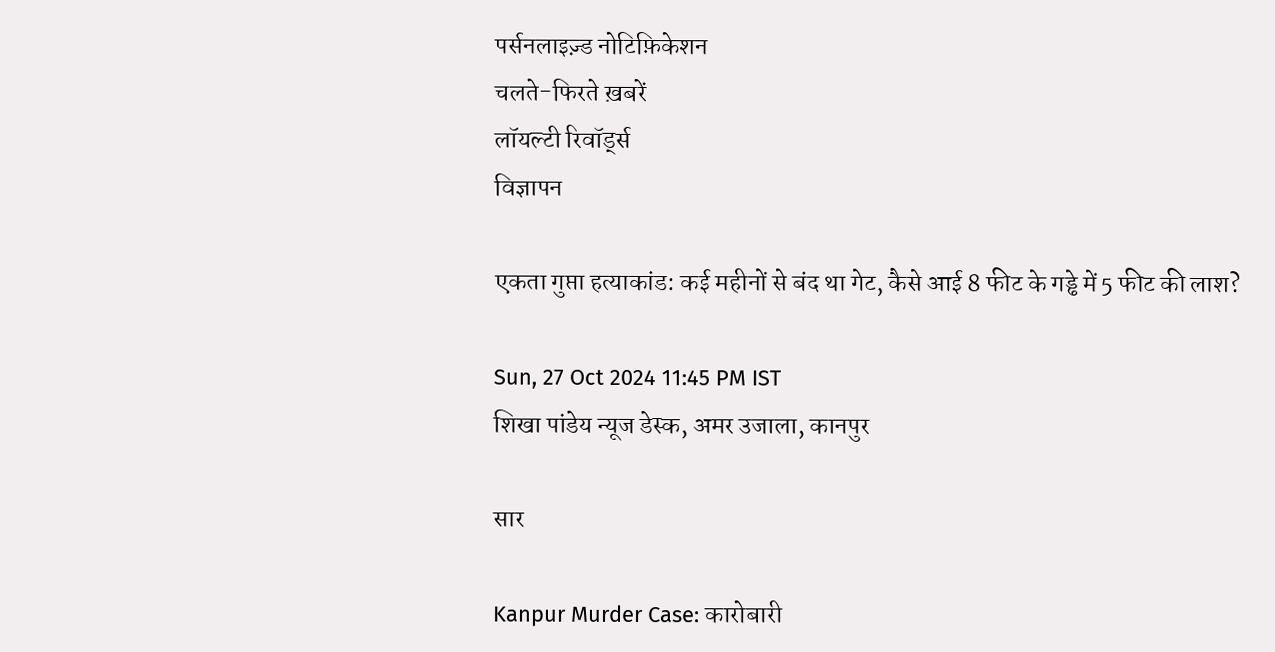पर्सनलाइज़्ड नोटिफ़िकेशन
चलते-फिरते ख़बरें
लॉयल्टी रिवॉर्ड्स
विज्ञापन

एकता गुप्ता हत्याकांड: कई महीनों से बंद था गेट, कैसे आई 8 फीट के गड्ढे में 5 फीट की लाश?

Sun, 27 Oct 2024 11:45 PM IST
शिखा पांडेय न्यूज डेस्क, अमर उजाला, कानपुर

सार

Kanpur Murder Case: कारोबारी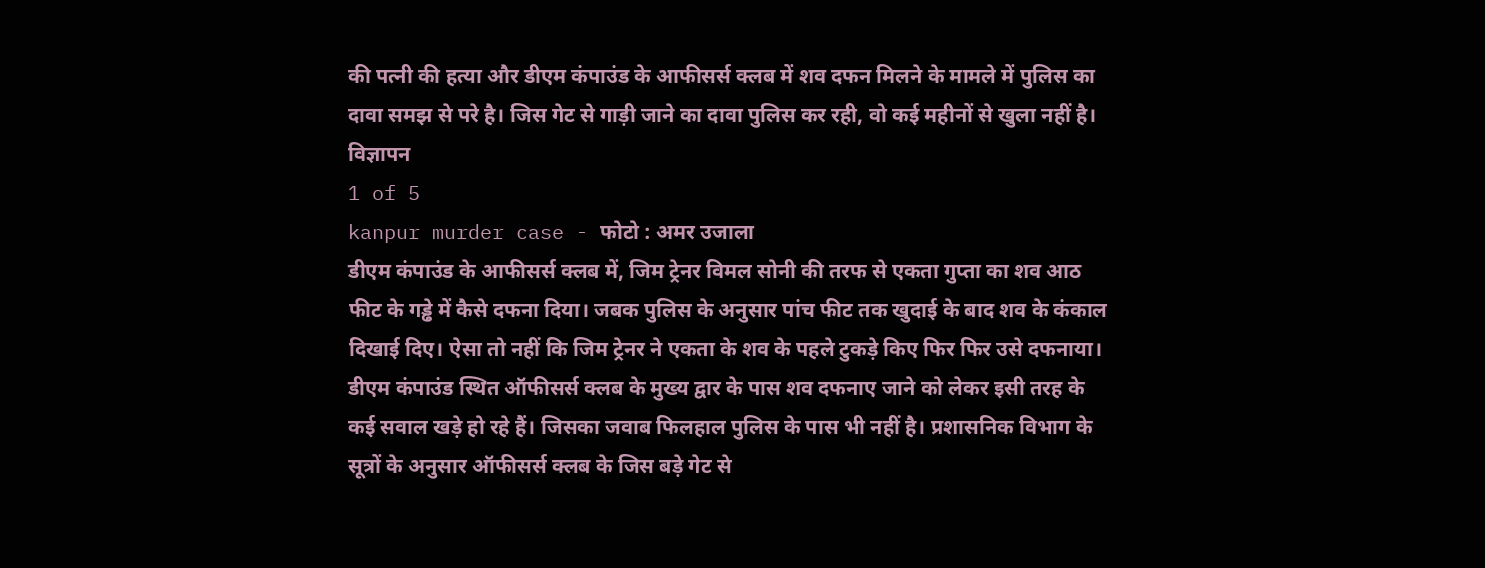की पत्नी की हत्या और डीएम कंपाउंड के आफीसर्स क्लब में शव दफन मिलने के मामले में पुलिस का दावा समझ से परे है। जिस गेट से गाड़ी जाने का दावा पुलिस कर रही, वो कई महीनों से खुला नहीं है।
विज्ञापन
1 of 5
kanpur murder case - फोटो : अमर उजाला
डीएम कंपाउंड के आफीसर्स क्लब में, जिम ट्रेनर विमल सोनी की तरफ से एकता गुप्ता का शव आठ फीट के गड्ढे में कैसे दफना दिया। जबक पुलिस के अनुसार पांच फीट तक खुदाई के बाद शव के कंकाल दिखाई दिए। ऐसा तो नहीं कि जिम ट्रेनर ने एकता के शव के पहले टुकड़े किए फिर फिर उसे दफनाया। डीएम कंपाउंड स्थित ऑफीसर्स क्लब के मुख्य द्वार के पास शव दफनाए जाने को लेकर इसी तरह के कई सवाल खड़े हो रहे हैं। जिसका जवाब फिलहाल पुलिस के पास भी नहीं है। प्रशासनिक विभाग के सूत्रों के अनुसार ऑफीसर्स क्लब के जिस बड़े गेट से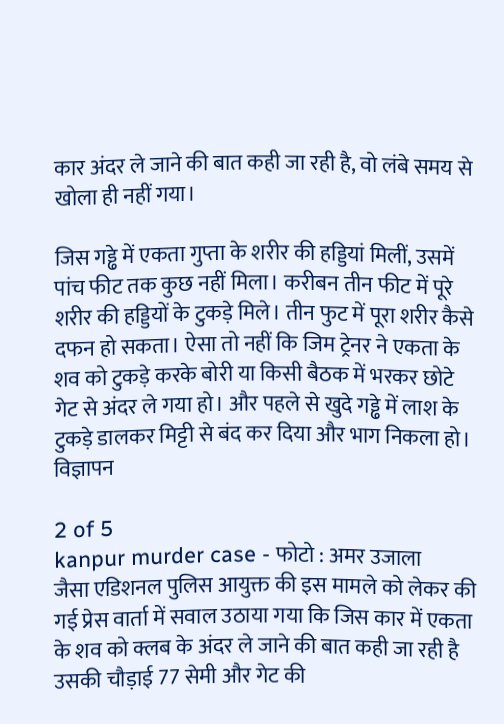कार अंदर ले जाने की बात कही जा रही है, वो लंबे समय से खोला ही नहीं गया।

जिस गड्ढे में एकता गुप्ता के शरीर की हड्डियां मिलीं, उसमें पांच फीट तक कुछ नहीं मिला। करीबन तीन फीट में पूरे शरीर की हड्डियों के टुकड़े मिले। तीन फुट में पूरा शरीर कैसे दफन हो सकता। ऐसा तो नहीं कि जिम ट्रेनर ने एकता के शव को टुकड़े करके बोरी या किसी बैठक में भरकर छोटे गेट से अंदर ले गया हो। और पहले से खुदे गड्ढे में लाश के टुकड़े डालकर मिट्टी से बंद कर दिया और भाग निकला हो।
विज्ञापन

2 of 5
kanpur murder case - फोटो : अमर उजाला
जैसा एडिशनल पुलिस आयुक्त की इस मामले को लेकर की गई प्रेस वार्ता में सवाल उठाया गया कि जिस कार में एकता के शव को क्लब के अंदर ले जाने की बात कही जा रही है उसकी चौड़ाई 77 सेमी और गेट की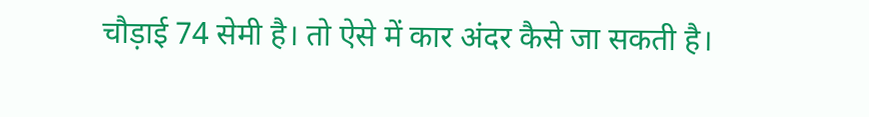चौड़ाई 74 सेमी है। तो ऐसे में कार अंदर कैसे जा सकती है।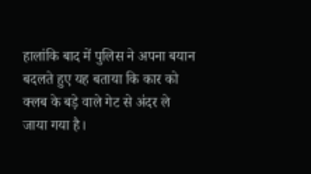हालांकि बाद में पुलिस ने अपना बयान बदलते हुए यह बताया कि कार को क्लब के बड़े वाले गेट से अंदर ले जाया गया है।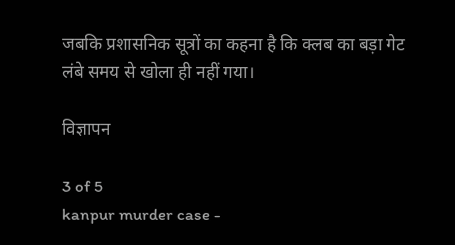जबकि प्रशासनिक सूत्रों का कहना है कि क्लब का बड़ा गेट लंबे समय से खोला ही नहीं गया।

विज्ञापन

3 of 5
kanpur murder case -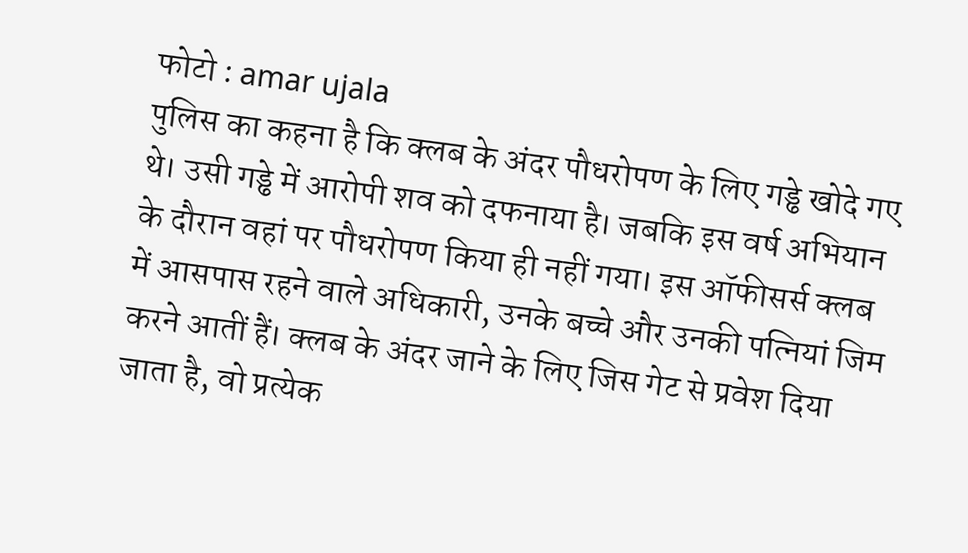फोटो : amar ujala
पुलिस का कहना है कि क्लब के अंदर पौधरोपण के लिए गड्ढे खोदे गए थे। उसी गड्ढे में आरोपी शव को दफनाया है। जबकि इस वर्ष अभियान के दौरान वहां पर पौधरोपण किया ही नहीं गया। इस ऑफीसर्स क्लब में आसपास रहने वाले अधिकारी, उनके बच्चे और उनकी पत्नियां जिम करने आतीं हैं। क्लब के अंदर जाने के लिए जिस गेट से प्रवेश दिया जाता है, वो प्रत्येक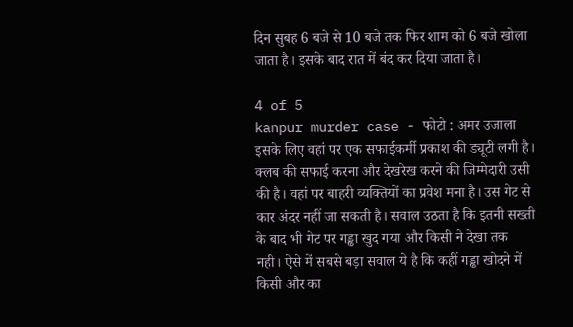दिन सुबह 6 बजे से 10 बजे तक फिर शाम को 6 बजे खोला जाता है। इसके बाद रात में बंद कर दिया जाता है।

4 of 5
kanpur murder case - फोटो : अमर उजाला
इसके लिए वहां पर एक सफाईकर्मी प्रकाश की ड्यूटी लगी है। क्लब की सफाई करना और देखरेख करने की जिम्मेदारी उसी की है। वहां पर बाहरी व्यक्तियों का प्रवेश मना है। उस गेट से कार अंदर नहीं जा सकती है। सवाल उठता है कि इतनी सख्ती के बाद भी गेट पर गड्ढा खुद गया और किसी ने देखा तक नही। ऐसे में सबसे बड़ा सवाल ये है कि कहीं गड्ढा खोदने में किसी और का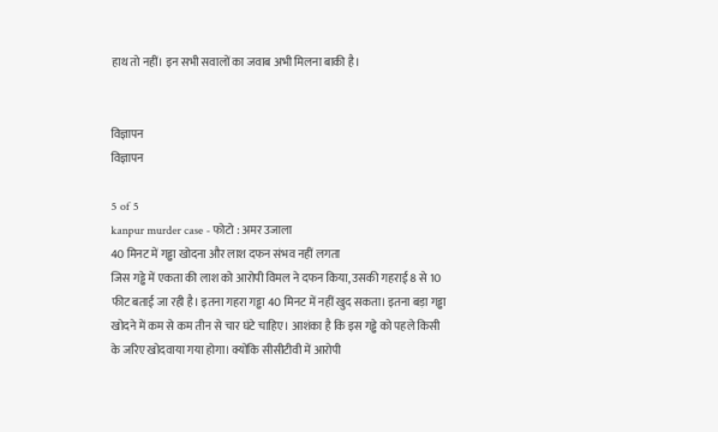हाथ तो नहीं। इन सभी सवालों का जवाब अभी मिलना बाकी है।


विज्ञापन
विज्ञापन

5 of 5
kanpur murder case - फोटो : अमर उजाला
40 मिनट में गड्ढा खोदना और लाश दफन संभव नहीं लगता
जिस गड्ढे में एकता की लाश को आरोपी विमल ने दफन किया, उसकी गहराई 8 से 10 फीट बताई जा रही है। इतना गहरा गड्ढा 40 मिनट में नहीं खुद सकता। इतना बड़ा गड्ढा खोदने में कम से कम तीन से चार घंटे चाहिए। आशंका है कि इस गड्ढे को पहले किसी के जरिए खोदवाया गया होगा। क्योंकि सीसीटीवी में आरोपी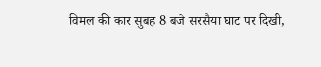विमल की कार सुबह 8 बजे सरसैया घाट पर दिखी,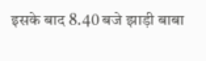इसके बाद 8.40 बजे झाड़ी बाबा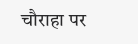चौराहा पर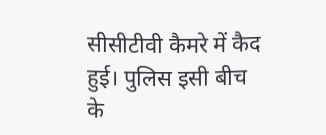सीसीटीवी कैमरे में कैद हुई। पुलिस इसी बीच के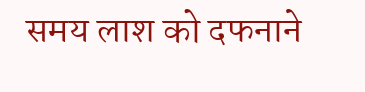समय लाश को दफनाने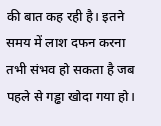की बात कह रही है। इतने समय में लाश दफन करना तभी संभव हो सकता है जब पहले से गड्ढा खोदा गया हो।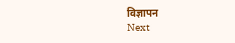विज्ञापन
Next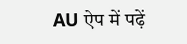AU ऐप में पढ़ें